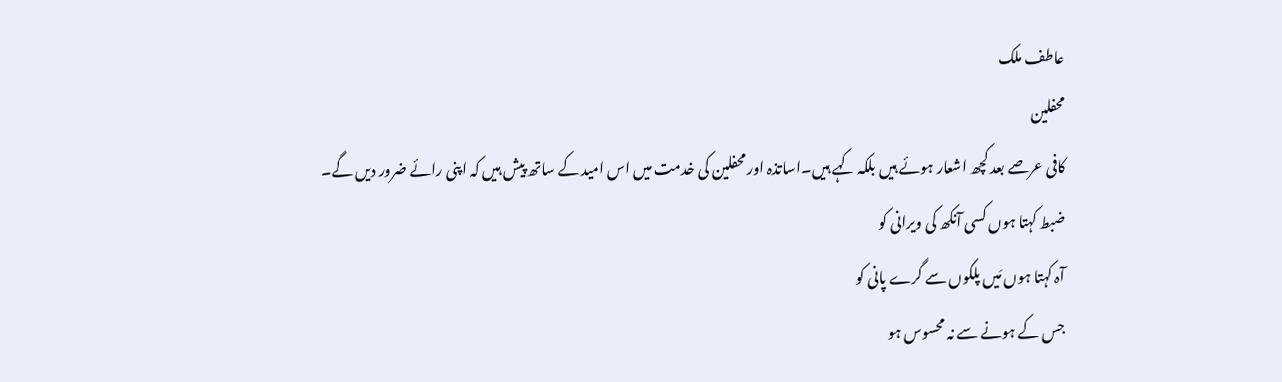عاطف ملک
محفلین
کافی عرصے بعد کچھ اشعار ہوئے ہیں بلکہ کہے ہیں۔اساتذہ اور محفلین کی خدمت میں اس امید کے ساتھ پیش ہیں کہ اپنی رائے ضرور دیں گے۔
ضبط کہتا ہوں کسی آنکھ کی ویرانی کو
آہ کہتا ہوں مَیں پلکوں سے گرے پانی کو
جس کے ہونے سے نہ محسوس ہو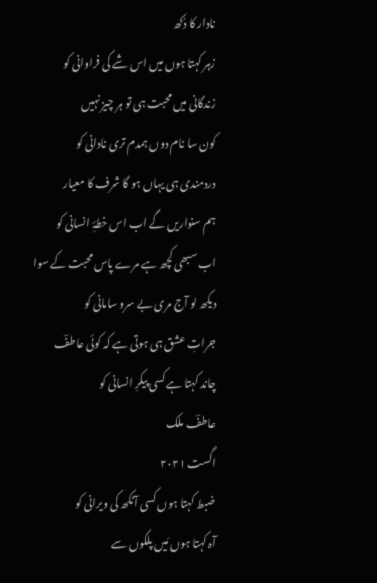نادار کا دُکھ
زہر کہتا ہوں میں اس شے کی فراوانی کو
زندگانی میں محبت ہی تو ہر چیز نہیں
کون سا نام دوں ہمدم تری نادانی کو
دردمندی ہی یہاں ہو گا شرف کا معیار
ہم سنواریں گے اب اس خطۂِ انسانی کو
اب سبھی کچھ ہے مرے پاس محبت کے سوا
دیکھ لو آج مری بے سرو سامانی کو
جراتِ عشق ہی ہوتی ہے کہ کوئی عاطفؔ
چاند کہتا ہے کسی پیکرِ انسانی کو
عاطفؔ ملک
اگست ۲۰۲۱
ضبط کہتا ہوں کسی آنکھ کی ویرانی کو
آہ کہتا ہوں مَیں پلکوں سے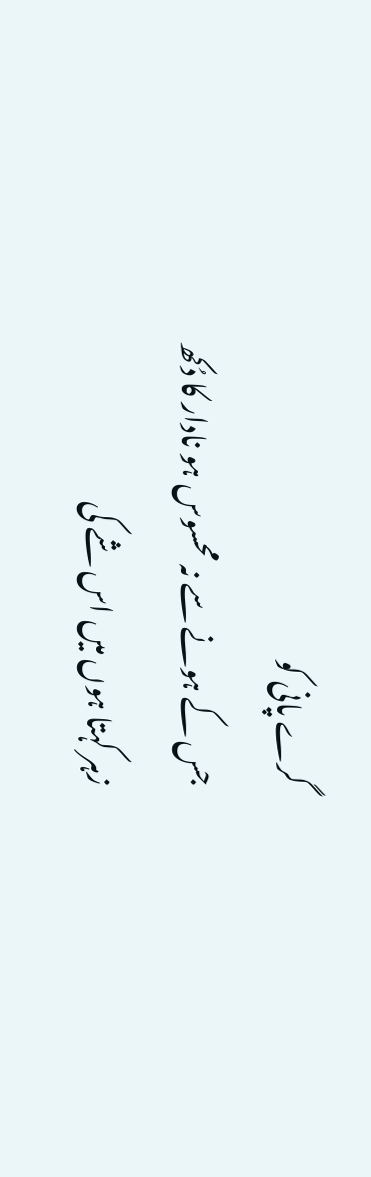گرے پانی کو
جس کے ہونے سے نہ محسوس ہو نادار کا دُکھ
زہر کہتا ہوں میں اس شے کی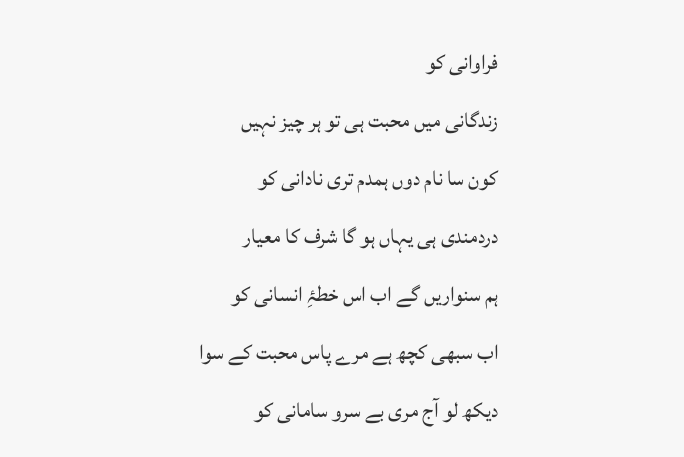فراوانی کو
زندگانی میں محبت ہی تو ہر چیز نہیں
کون سا نام دوں ہمدم تری نادانی کو
دردمندی ہی یہاں ہو گا شرف کا معیار
ہم سنواریں گے اب اس خطۂِ انسانی کو
اب سبھی کچھ ہے مرے پاس محبت کے سوا
دیکھ لو آج مری بے سرو سامانی کو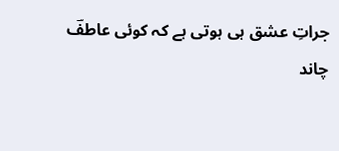جراتِ عشق ہی ہوتی ہے کہ کوئی عاطفؔ
چاند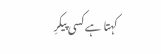کہتا ہے کسی پیکرِ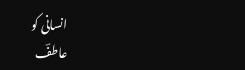انسانی کو
عاطفؔ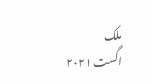ملک
اگست ۲۰۲۱